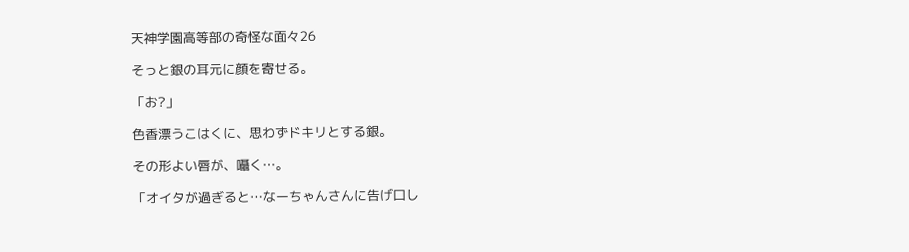天神学園高等部の奇怪な面々26

そっと銀の耳元に顔を寄せる。

「お?」

色香漂うこはくに、思わずドキリとする銀。

その形よい唇が、囁く…。

「オイタが過ぎると…なーちゃんさんに告げ口し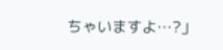ちゃいますよ…?」